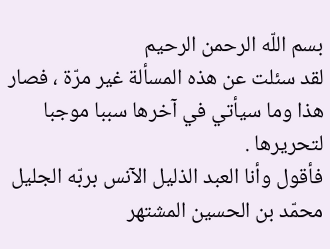بسم اللّه الرحمن الرحيم
لقد سئلت عن هذه المسألة غير مرّة ، فصار هذا وما سيأتي في آخرها سببا موجبا لتحريرها .
فأقول وأنا العبد الذليل الآنس بربّه الجليل محمّد بن الحسين المشتهر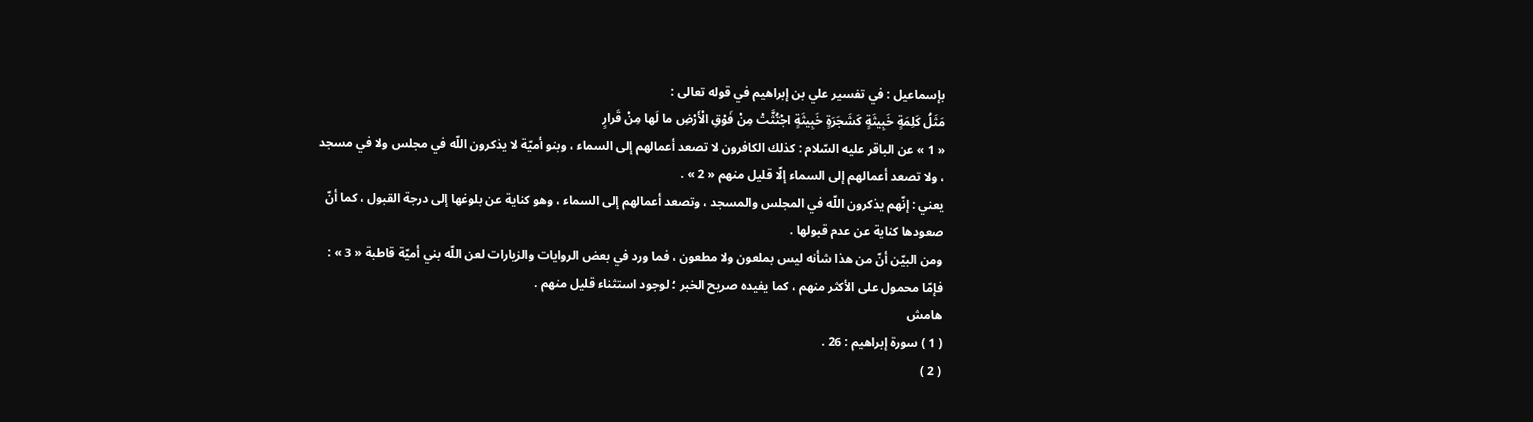بإسماعيل : في تفسير علي بن إبراهيم في قوله تعالى :
مَثَلُ كَلِمَةٍ خَبِيثَةٍ كَشَجَرَةٍ خَبِيثَةٍ اجْتُثَّتْ مِنْ فَوْقِ الْأَرْضِ ما لَها مِنْ قَرارٍ
« 1 » عن الباقر عليه السّلام : كذلك الكافرون لا تصعد أعمالهم إلى السماء ، وبنو أميّة لا يذكرون اللّه في مجلس ولا في مسجد ، ولا تصعد أعمالهم إلى السماء إلّا قليل منهم « 2 » .
يعني : إنّهم يذكرون اللّه في المجلس والمسجد ، وتصعد أعمالهم إلى السماء ، وهو كناية عن بلوغها إلى درجة القبول ، كما أنّ صعودها كناية عن عدم قبولها .
ومن البيّن أنّ من هذا شأنه ليس بملعون ولا مطعون ، فما ورد في بعض الروايات والزيارات لعن اللّه بني أميّة قاطبة « 3 » : فإمّا محمول على الأكثر منهم ، كما يفيده صريح الخبر ؛ لوجود استثناء قليل منهم .
هامش
( 1 ) سورة إبراهيم : 26 .
( 2 )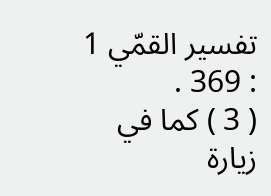تفسير القمّي 1 : 369 .
( 3 ) كما في زيارة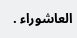العاشوراء .